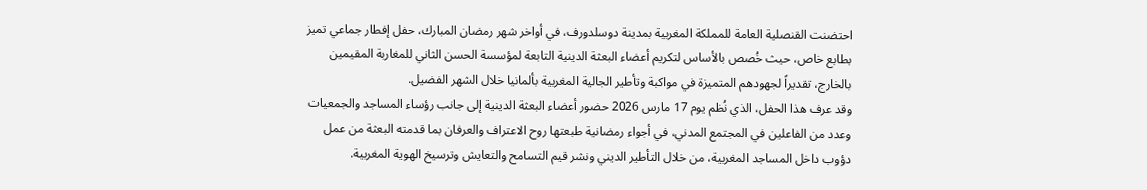احتضنت القنصلية العامة للمملكة المغربية بمدينة دوسلدورف، في أواخر شهر رمضان المبارك، حفل إفطار جماعي تميز بطابع خاص، حيث خُصص بالأساس لتكريم أعضاء البعثة الدينية التابعة لمؤسسة الحسن الثاني للمغاربة المقيمين بالخارج، تقديراً لجهودهم المتميزة في مواكبة وتأطير الجالية المغربية بألمانيا خلال الشهر الفضيل.
وقد عرف هذا الحفل، الذي نُظم يوم 17 مارس 2026 حضور أعضاء البعثة الدينية إلى جانب رؤساء المساجد والجمعيات وعدد من الفاعلين في المجتمع المدني، في أجواء رمضانية طبعتها روح الاعتراف والعرفان بما قدمته البعثة من عمل دؤوب داخل المساجد المغربية، من خلال التأطير الديني ونشر قيم التسامح والتعايش وترسيخ الهوية المغربية.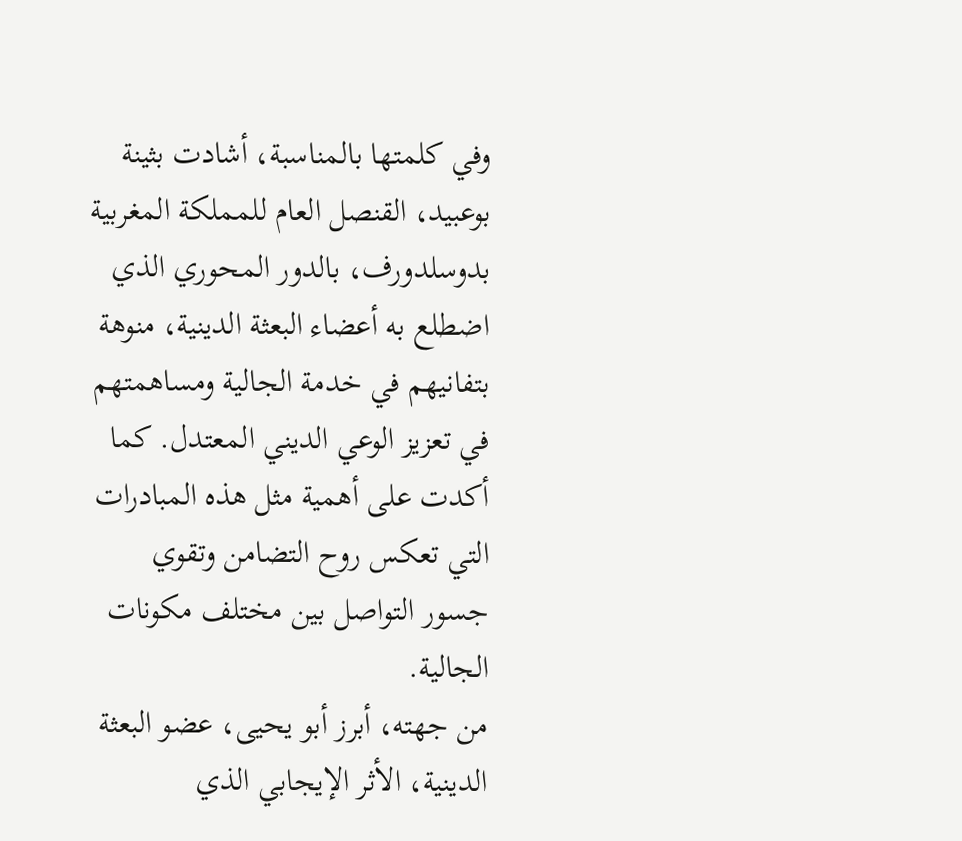وفي كلمتها بالمناسبة، أشادت بثينة بوعبيد، القنصل العام للمملكة المغربية بدوسلدورف، بالدور المحوري الذي اضطلع به أعضاء البعثة الدينية، منوهة بتفانيهم في خدمة الجالية ومساهمتهم في تعزيز الوعي الديني المعتدل. كما أكدت على أهمية مثل هذه المبادرات التي تعكس روح التضامن وتقوي جسور التواصل بين مختلف مكونات الجالية.
من جهته، أبرز أبو يحيى، عضو البعثة الدينية، الأثر الإيجابي الذي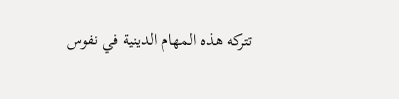تتركه هذه المهام الدينية في نفوس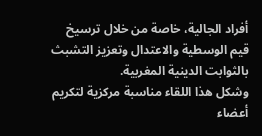أفراد الجالية، خاصة من خلال ترسيخ قيم الوسطية والاعتدال وتعزيز التشبث بالثوابت الدينية المغربية.
وشكل هذا اللقاء مناسبة مركزية لتكريم أعضاء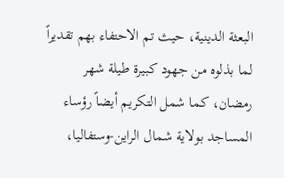البعثة الدينية، حيث تم الاحتفاء بهم تقديراً لما بذلوه من جهود كبيرة طيلة شهر رمضان، كما شمل التكريم أيضاً رؤساء المساجد بولاية شمال الراين-وستفاليا،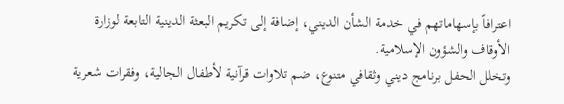اعترافاً بإسهاماتهم في خدمة الشأن الديني، إضافة إلى تكريم البعثة الدينية التابعة لوزارة الأوقاف والشؤون الإسلامية.
وتخلل الحفل برنامج ديني وثقافي متنوع، ضم تلاوات قرآنية لأطفال الجالية، وفقرات شعرية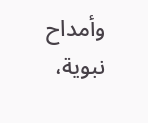وأمداح نبوية،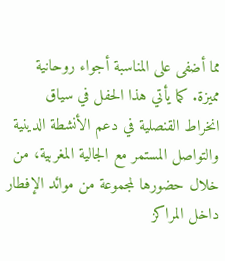مما أضفى على المناسبة أجواء روحانية مميزة. كما يأتي هذا الحفل في سياق انخراط القنصلية في دعم الأنشطة الدينية والتواصل المستمر مع الجالية المغربية، من خلال حضورها لمجموعة من موائد الإفطار داخل المراكز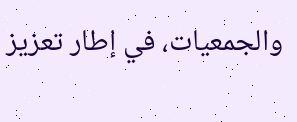والجمعيات، في إطار تعزيز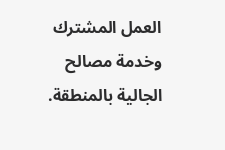العمل المشترك وخدمة مصالح الجالية بالمنطقة.